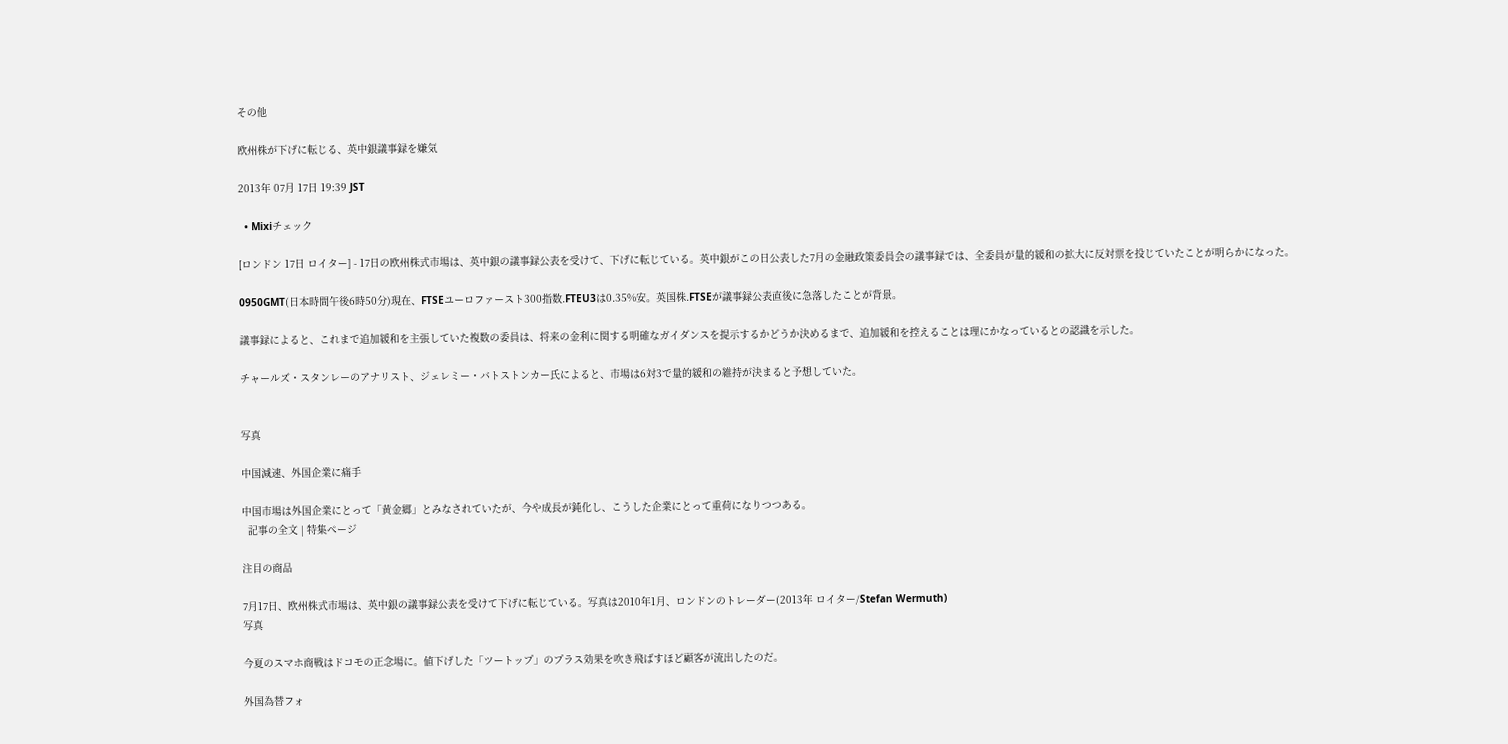その他

欧州株が下げに転じる、英中銀議事録を嫌気

2013年 07月 17日 19:39 JST

  • Mixiチェック

[ロンドン 17日 ロイター] - 17日の欧州株式市場は、英中銀の議事録公表を受けて、下げに転じている。英中銀がこの日公表した7月の金融政策委員会の議事録では、全委員が量的緩和の拡大に反対票を投じていたことが明らかになった。

0950GMT(日本時間午後6時50分)現在、FTSEユーロファースト300指数.FTEU3は0.35%安。英国株.FTSEが議事録公表直後に急落したことが背景。

議事録によると、これまで追加緩和を主張していた複数の委員は、将来の金利に関する明確なガイダンスを提示するかどうか決めるまで、追加緩和を控えることは理にかなっているとの認識を示した。

チャールズ・スタンレーのアナリスト、ジェレミー・バトストンカー氏によると、市場は6対3で量的緩和の維持が決まると予想していた。


写真

中国減速、外国企業に痛手

中国市場は外国企業にとって「黄金郷」とみなされていたが、今や成長が鈍化し、こうした企業にとって重荷になりつつある。
  記事の全文 | 特集ページ

注目の商品

7月17日、欧州株式市場は、英中銀の議事録公表を受けて下げに転じている。写真は2010年1月、ロンドンのトレーダー(2013年 ロイター/Stefan Wermuth)
写真

今夏のスマホ商戦はドコモの正念場に。値下げした「ツートップ」のプラス効果を吹き飛ばすほど顧客が流出したのだ。

外国為替フォ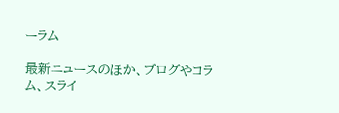ーラム

最新ニュースのほか、ブログやコラム、スライ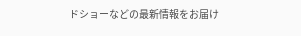ドショーなどの最新情報をお届け